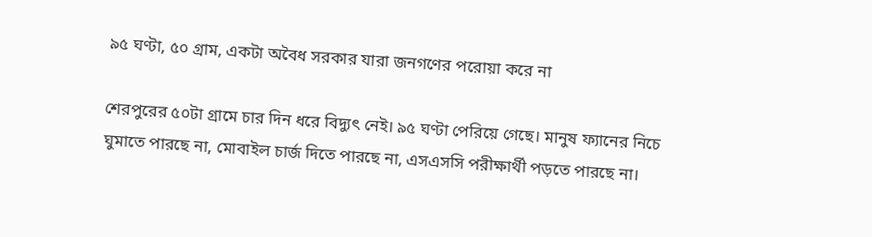৯৫ ঘণ্টা, ৫০ গ্রাম, একটা অবৈধ সরকার যারা জনগণের পরোয়া করে না

শেরপুরের ৫০টা গ্রামে চার দিন ধরে বিদ্যুৎ নেই। ৯৫ ঘণ্টা পেরিয়ে গেছে। মানুষ ফ্যানের নিচে ঘুমাতে পারছে না, মোবাইল চার্জ দিতে পারছে না, এসএসসি পরীক্ষার্থী পড়তে পারছে না।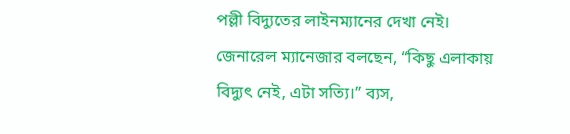পল্লী বিদ্যুতের লাইনম্যানের দেখা নেই। জেনারেল ম্যানেজার বলছেন, “কিছু এলাকায় বিদ্যুৎ নেই, এটা সত্যি।” ব্যস,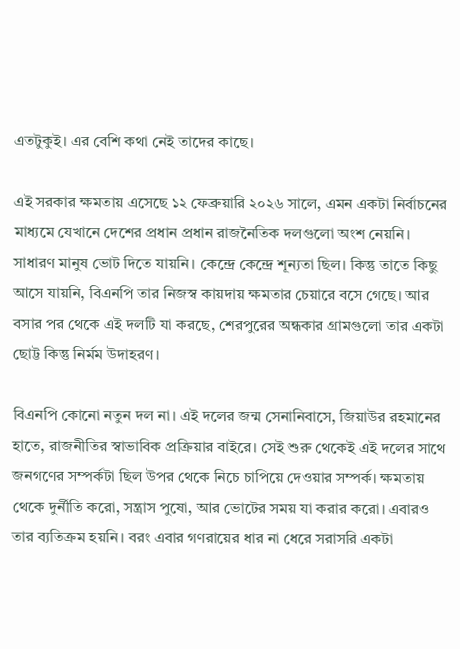এতটুকুই। এর বেশি কথা নেই তাদের কাছে।

এই সরকার ক্ষমতায় এসেছে ১২ ফেব্রুয়ারি ২০২৬ সালে, এমন একটা নির্বাচনের মাধ্যমে যেখানে দেশের প্রধান প্রধান রাজনৈতিক দলগুলো অংশ নেয়নি। সাধারণ মানুষ ভোট দিতে যায়নি। কেন্দ্রে কেন্দ্রে শূন্যতা ছিল। কিন্তু তাতে কিছু আসে যায়নি, বিএনপি তার নিজস্ব কায়দায় ক্ষমতার চেয়ারে বসে গেছে। আর বসার পর থেকে এই দলটি যা করছে, শেরপুরের অন্ধকার গ্রামগুলো তার একটা ছোট্ট কিন্তু নির্মম উদাহরণ।

বিএনপি কোনো নতুন দল না। এই দলের জন্ম সেনানিবাসে, জিয়াউর রহমানের হাতে, রাজনীতির স্বাভাবিক প্রক্রিয়ার বাইরে। সেই শুরু থেকেই এই দলের সাথে জনগণের সম্পর্কটা ছিল উপর থেকে নিচে চাপিয়ে দেওয়ার সম্পর্ক। ক্ষমতায় থেকে দুর্নীতি করো, সন্ত্রাস পুষো, আর ভোটের সময় যা করার করো। এবারও তার ব্যতিক্রম হয়নি। বরং এবার গণরায়ের ধার না ধেরে সরাসরি একটা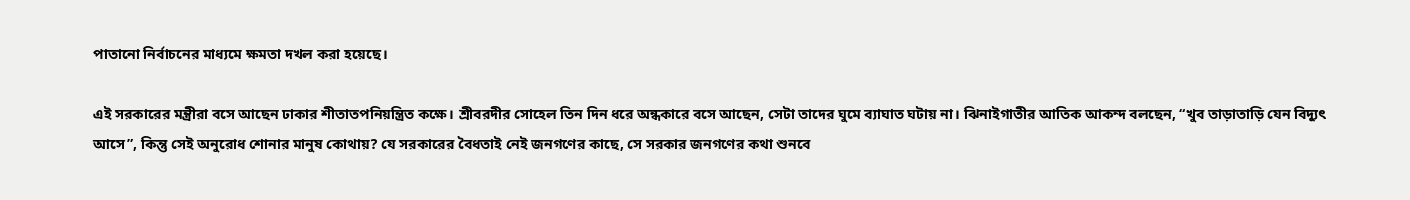পাতানো নির্বাচনের মাধ্যমে ক্ষমতা দখল করা হয়েছে।

এই সরকারের মন্ত্রীরা বসে আছেন ঢাকার শীতাতপনিয়ন্ত্রিত কক্ষে। শ্রীবরদীর সোহেল তিন দিন ধরে অন্ধকারে বসে আছেন, সেটা তাদের ঘুমে ব্যাঘাত ঘটায় না। ঝিনাইগাতীর আতিক আকন্দ বলছেন, “খুব তাড়াতাড়ি যেন বিদ্যুৎ আসে”, কিন্তু সেই অনুরোধ শোনার মানুষ কোথায়? যে সরকারের বৈধতাই নেই জনগণের কাছে, সে সরকার জনগণের কথা শুনবে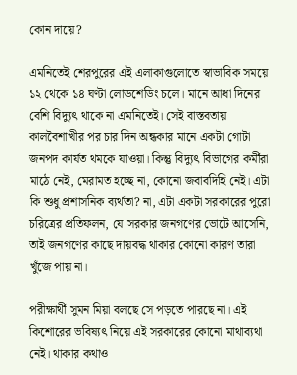কোন দায়ে?

এমনিতেই শেরপুরের এই এলাকাগুলোতে স্বাভাবিক সময়ে ১২ থেকে ১৪ ঘণ্টা লোডশেডিং চলে। মানে আধা দিনের বেশি বিদ্যুৎ থাকে না এমনিতেই। সেই বাস্তবতায় কালবৈশাখীর পর চার দিন অন্ধকার মানে একটা গোটা জনপদ কার্যত থমকে যাওয়া। কিন্তু বিদ্যুৎ বিভাগের কর্মীরা মাঠে নেই, মেরামত হচ্ছে না, কোনো জবাবদিহি নেই। এটা কি শুধু প্রশাসনিক ব্যর্থতা? না, এটা একটা সরকারের পুরো চরিত্রের প্রতিফলন, যে সরকার জনগণের ভোটে আসেনি, তাই জনগণের কাছে দায়বদ্ধ থাকার কোনো কারণ তারা খুঁজে পায় না।

পরীক্ষার্থী সুমন মিয়া বলছে সে পড়তে পারছে না। এই কিশোরের ভবিষ্যৎ নিয়ে এই সরকারের কোনো মাথাব্যথা নেই। থাকার কথাও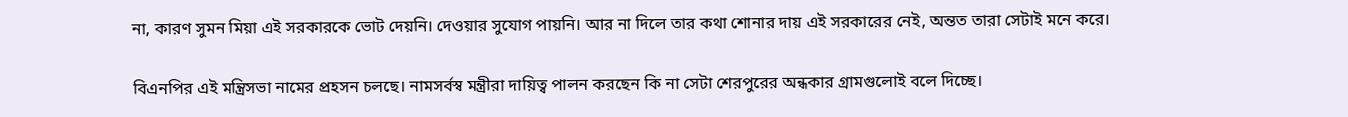না, কারণ সুমন মিয়া এই সরকারকে ভোট দেয়নি। দেওয়ার সুযোগ পায়নি। আর না দিলে তার কথা শোনার দায় এই সরকারের নেই, অন্তত তারা সেটাই মনে করে।

বিএনপির এই মন্ত্রিসভা নামের প্রহসন চলছে। নামসর্বস্ব মন্ত্রীরা দায়িত্ব পালন করছেন কি না সেটা শেরপুরের অন্ধকার গ্রামগুলোই বলে দিচ্ছে।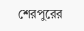শেরপুরের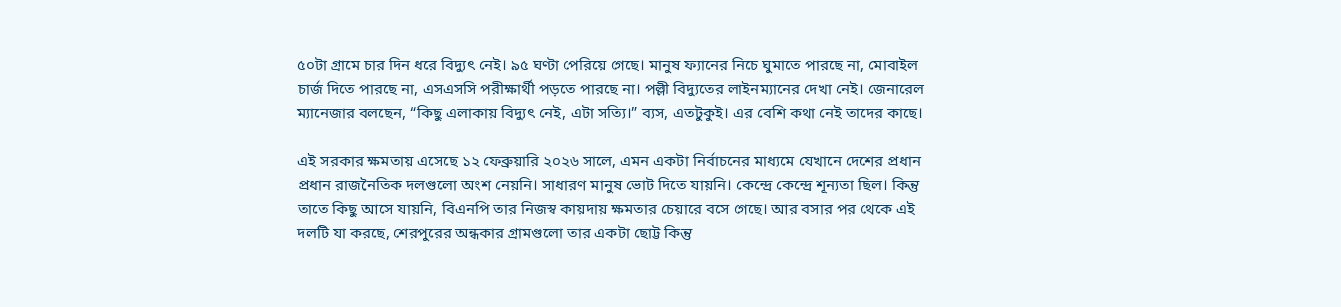৫০টা গ্রামে চার দিন ধরে বিদ্যুৎ নেই। ৯৫ ঘণ্টা পেরিয়ে গেছে। মানুষ ফ্যানের নিচে ঘুমাতে পারছে না, মোবাইল চার্জ দিতে পারছে না, এসএসসি পরীক্ষার্থী পড়তে পারছে না। পল্লী বিদ্যুতের লাইনম্যানের দেখা নেই। জেনারেল ম্যানেজার বলছেন, “কিছু এলাকায় বিদ্যুৎ নেই, এটা সত্যি।” ব্যস, এতটুকুই। এর বেশি কথা নেই তাদের কাছে।

এই সরকার ক্ষমতায় এসেছে ১২ ফেব্রুয়ারি ২০২৬ সালে, এমন একটা নির্বাচনের মাধ্যমে যেখানে দেশের প্রধান প্রধান রাজনৈতিক দলগুলো অংশ নেয়নি। সাধারণ মানুষ ভোট দিতে যায়নি। কেন্দ্রে কেন্দ্রে শূন্যতা ছিল। কিন্তু তাতে কিছু আসে যায়নি, বিএনপি তার নিজস্ব কায়দায় ক্ষমতার চেয়ারে বসে গেছে। আর বসার পর থেকে এই দলটি যা করছে, শেরপুরের অন্ধকার গ্রামগুলো তার একটা ছোট্ট কিন্তু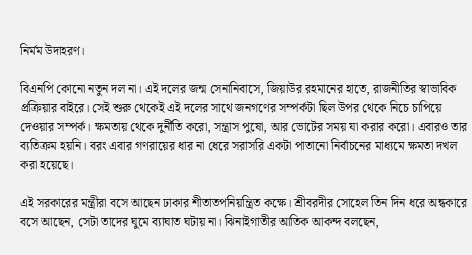নির্মম উদাহরণ।

বিএনপি কোনো নতুন দল না। এই দলের জন্ম সেনানিবাসে, জিয়াউর রহমানের হাতে, রাজনীতির স্বাভাবিক প্রক্রিয়ার বাইরে। সেই শুরু থেকেই এই দলের সাথে জনগণের সম্পর্কটা ছিল উপর থেকে নিচে চাপিয়ে দেওয়ার সম্পর্ক। ক্ষমতায় থেকে দুর্নীতি করো, সন্ত্রাস পুষো, আর ভোটের সময় যা করার করো। এবারও তার ব্যতিক্রম হয়নি। বরং এবার গণরায়ের ধার না ধেরে সরাসরি একটা পাতানো নির্বাচনের মাধ্যমে ক্ষমতা দখল করা হয়েছে।

এই সরকারের মন্ত্রীরা বসে আছেন ঢাকার শীতাতপনিয়ন্ত্রিত কক্ষে। শ্রীবরদীর সোহেল তিন দিন ধরে অন্ধকারে বসে আছেন, সেটা তাদের ঘুমে ব্যাঘাত ঘটায় না। ঝিনাইগাতীর আতিক আকন্দ বলছেন,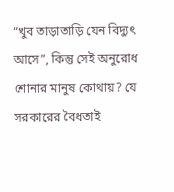“খুব তাড়াতাড়ি যেন বিদ্যুৎ আসে”, কিন্তু সেই অনুরোধ শোনার মানুষ কোথায়? যে সরকারের বৈধতাই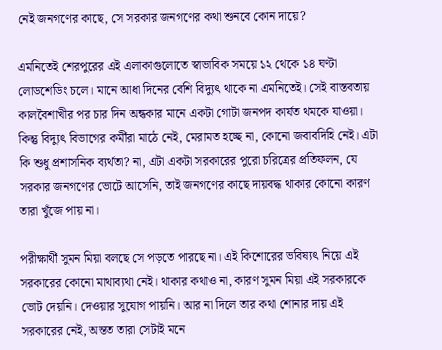নেই জনগণের কাছে, সে সরকার জনগণের কথা শুনবে কোন দায়ে?

এমনিতেই শেরপুরের এই এলাকাগুলোতে স্বাভাবিক সময়ে ১২ থেকে ১৪ ঘণ্টা লোডশেডিং চলে। মানে আধা দিনের বেশি বিদ্যুৎ থাকে না এমনিতেই। সেই বাস্তবতায় কালবৈশাখীর পর চার দিন অন্ধকার মানে একটা গোটা জনপদ কার্যত থমকে যাওয়া। কিন্তু বিদ্যুৎ বিভাগের কর্মীরা মাঠে নেই, মেরামত হচ্ছে না, কোনো জবাবদিহি নেই। এটা কি শুধু প্রশাসনিক ব্যর্থতা? না, এটা একটা সরকারের পুরো চরিত্রের প্রতিফলন, যে সরকার জনগণের ভোটে আসেনি, তাই জনগণের কাছে দায়বদ্ধ থাকার কোনো কারণ তারা খুঁজে পায় না।

পরীক্ষার্থী সুমন মিয়া বলছে সে পড়তে পারছে না। এই কিশোরের ভবিষ্যৎ নিয়ে এই সরকারের কোনো মাথাব্যথা নেই। থাকার কথাও না, কারণ সুমন মিয়া এই সরকারকে ভোট দেয়নি। দেওয়ার সুযোগ পায়নি। আর না দিলে তার কথা শোনার দায় এই সরকারের নেই, অন্তত তারা সেটাই মনে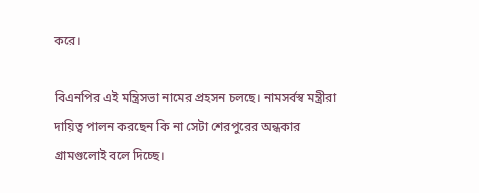করে।

বিএনপির এই মন্ত্রিসভা নামের প্রহসন চলছে। নামসর্বস্ব মন্ত্রীরা দায়িত্ব পালন করছেন কি না সেটা শেরপুরের অন্ধকার গ্রামগুলোই বলে দিচ্ছে।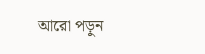আরো পড়ুন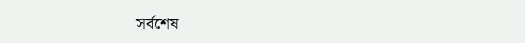সর্বশেষ